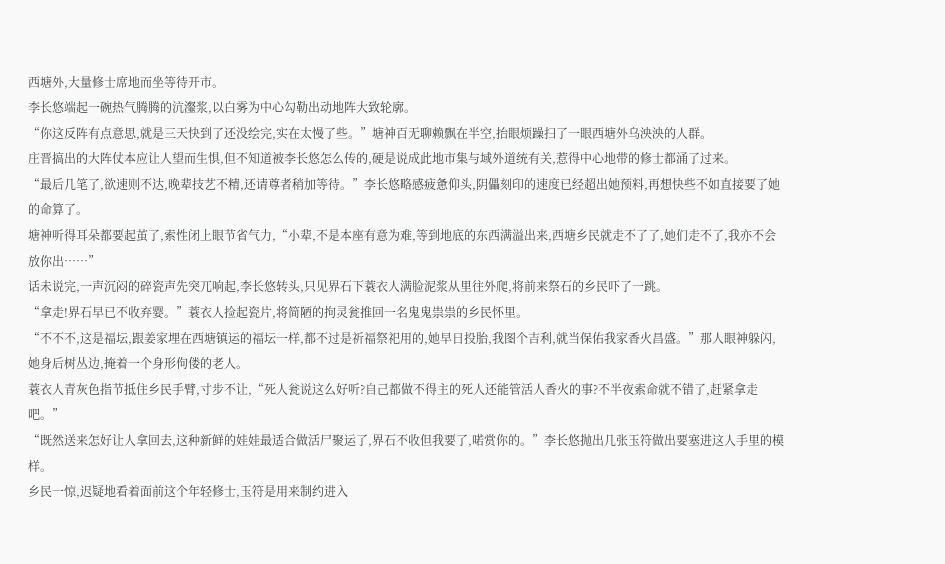西塘外,大量修士席地而坐等待开市。
李长悠端起一碗热气腾腾的沆瀣浆,以白雾为中心勾勒出动地阵大致轮廓。
“你这反阵有点意思,就是三天快到了还没绘完,实在太慢了些。”塘神百无聊赖飘在半空,抬眼烦躁扫了一眼西塘外乌泱泱的人群。
庄晋搞出的大阵仗本应让人望而生惧,但不知道被李长悠怎么传的,硬是说成此地市集与域外道统有关,惹得中心地带的修士都涌了过来。
“最后几笔了,欲速则不达,晚辈技艺不精,还请尊者稍加等待。”李长悠略感疲惫仰头,阴儡刻印的速度已经超出她预料,再想快些不如直接要了她的命算了。
塘神听得耳朵都要起茧了,索性闭上眼节省气力,“小辈,不是本座有意为难,等到地底的东西满溢出来,西塘乡民就走不了了,她们走不了,我亦不会放你出……”
话未说完,一声沉闷的碎瓷声先突兀响起,李长悠转头,只见界石下蓑衣人满脸泥浆从里往外爬,将前来祭石的乡民吓了一跳。
“拿走!界石早已不收弃婴。”蓑衣人捡起瓷片,将简陋的拘灵瓮推回一名鬼鬼祟祟的乡民怀里。
“不不不,这是福坛,跟姜家埋在西塘镇运的福坛一样,都不过是祈福祭祀用的,她早日投胎,我图个吉利,就当保佑我家香火昌盛。”那人眼神躲闪,她身后树丛边,掩着一个身形佝偻的老人。
蓑衣人青灰色指节抵住乡民手臂,寸步不让,“死人瓮说这么好听?自己都做不得主的死人还能管活人香火的事?不半夜索命就不错了,赶紧拿走吧。”
“既然送来怎好让人拿回去,这种新鲜的娃娃最适合做活尸聚运了,界石不收但我要了,喏赏你的。”李长悠抛出几张玉符做出要塞进这人手里的模样。
乡民一惊,迟疑地看着面前这个年轻修士,玉符是用来制约进入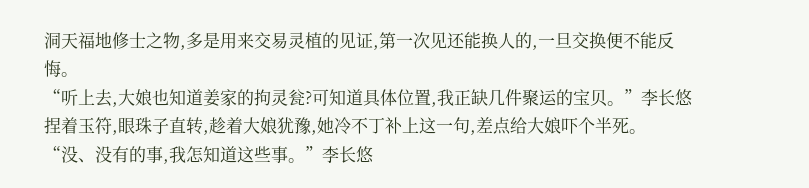洞天福地修士之物,多是用来交易灵植的见证,第一次见还能换人的,一旦交换便不能反悔。
“听上去,大娘也知道姜家的拘灵瓮?可知道具体位置,我正缺几件聚运的宝贝。”李长悠捏着玉符,眼珠子直转,趁着大娘犹豫,她冷不丁补上这一句,差点给大娘吓个半死。
“没、没有的事,我怎知道这些事。”李长悠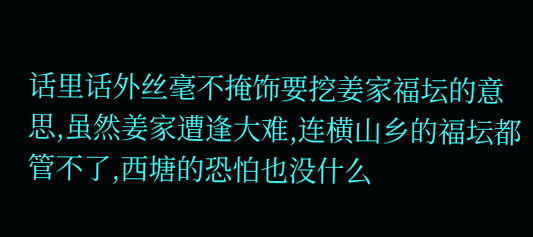话里话外丝毫不掩饰要挖姜家福坛的意思,虽然姜家遭逢大难,连横山乡的福坛都管不了,西塘的恐怕也没什么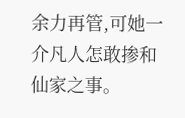余力再管,可她一介凡人怎敢掺和仙家之事。